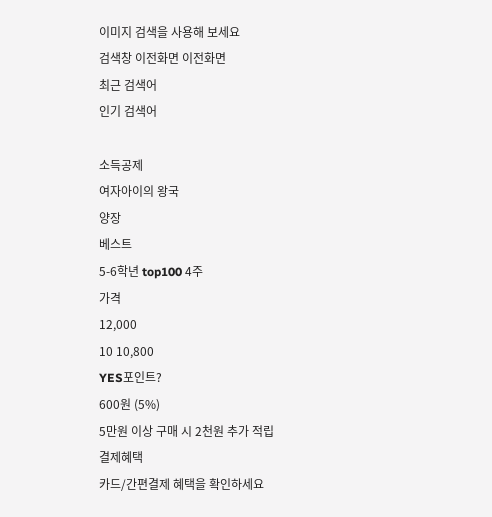이미지 검색을 사용해 보세요
검색창 이전화면 이전화면
최근 검색어
인기 검색어

소득공제
여자아이의 왕국
양장
베스트
5-6학년 top100 4주
가격
12,000
10 10,800
YES포인트?
600원 (5%)
5만원 이상 구매 시 2천원 추가 적립
결제혜택
카드/간편결제 혜택을 확인하세요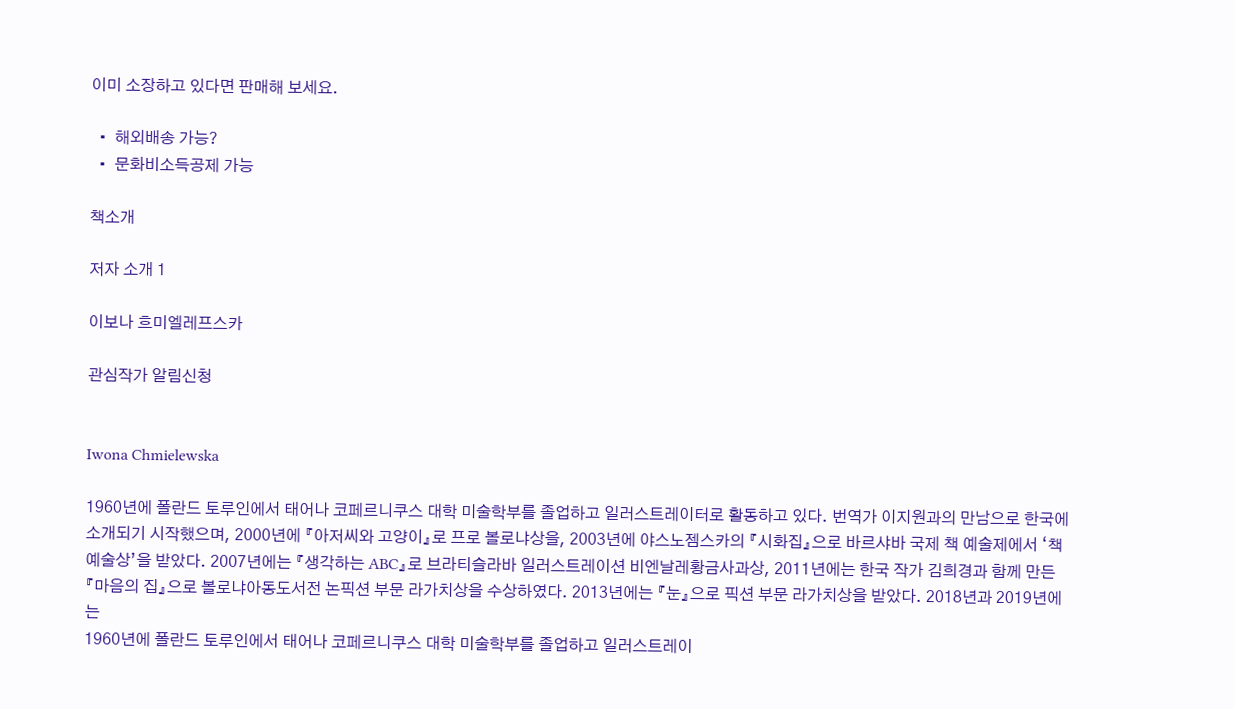이미 소장하고 있다면 판매해 보세요.

  •  해외배송 가능?
  •  문화비소득공제 가능

책소개

저자 소개 1

이보나 흐미엘레프스카

관심작가 알림신청


Iwona Chmielewska

1960년에 폴란드 토루인에서 태어나 코페르니쿠스 대학 미술학부를 졸업하고 일러스트레이터로 활동하고 있다. 번역가 이지원과의 만남으로 한국에 소개되기 시작했으며, 2000년에 『아저씨와 고양이』로 프로 볼로냐상을, 2003년에 야스노젬스카의 『시화집』으로 바르샤바 국제 책 예술제에서 ‘책예술상’을 받았다. 2007년에는 『생각하는 ABC』로 브라티슬라바 일러스트레이션 비엔날레황금사과상, 2011년에는 한국 작가 김희경과 함께 만든 『마음의 집』으로 볼로냐아동도서전 논픽션 부문 라가치상을 수상하였다. 2013년에는 『눈』으로 픽션 부문 라가치상을 받았다. 2018년과 2019년에는
1960년에 폴란드 토루인에서 태어나 코페르니쿠스 대학 미술학부를 졸업하고 일러스트레이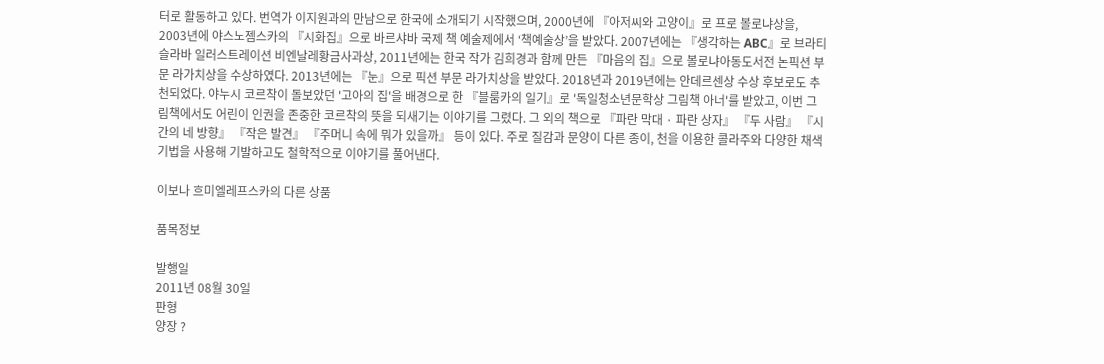터로 활동하고 있다. 번역가 이지원과의 만남으로 한국에 소개되기 시작했으며, 2000년에 『아저씨와 고양이』로 프로 볼로냐상을, 2003년에 야스노젬스카의 『시화집』으로 바르샤바 국제 책 예술제에서 ‘책예술상’을 받았다. 2007년에는 『생각하는 ABC』로 브라티슬라바 일러스트레이션 비엔날레황금사과상, 2011년에는 한국 작가 김희경과 함께 만든 『마음의 집』으로 볼로냐아동도서전 논픽션 부문 라가치상을 수상하였다. 2013년에는 『눈』으로 픽션 부문 라가치상을 받았다. 2018년과 2019년에는 안데르센상 수상 후보로도 추천되었다. 야누시 코르착이 돌보았던 '고아의 집'을 배경으로 한 『블룸카의 일기』로 '독일청소년문학상 그림책 아너'를 받았고, 이번 그림책에서도 어린이 인권을 존중한 코르착의 뜻을 되새기는 이야기를 그렸다. 그 외의 책으로 『파란 막대 · 파란 상자』 『두 사람』 『시간의 네 방향』 『작은 발견』 『주머니 속에 뭐가 있을까』 등이 있다. 주로 질감과 문양이 다른 종이, 천을 이용한 콜라주와 다양한 채색 기법을 사용해 기발하고도 철학적으로 이야기를 풀어낸다.

이보나 흐미엘레프스카의 다른 상품

품목정보

발행일
2011년 08월 30일
판형
양장 ?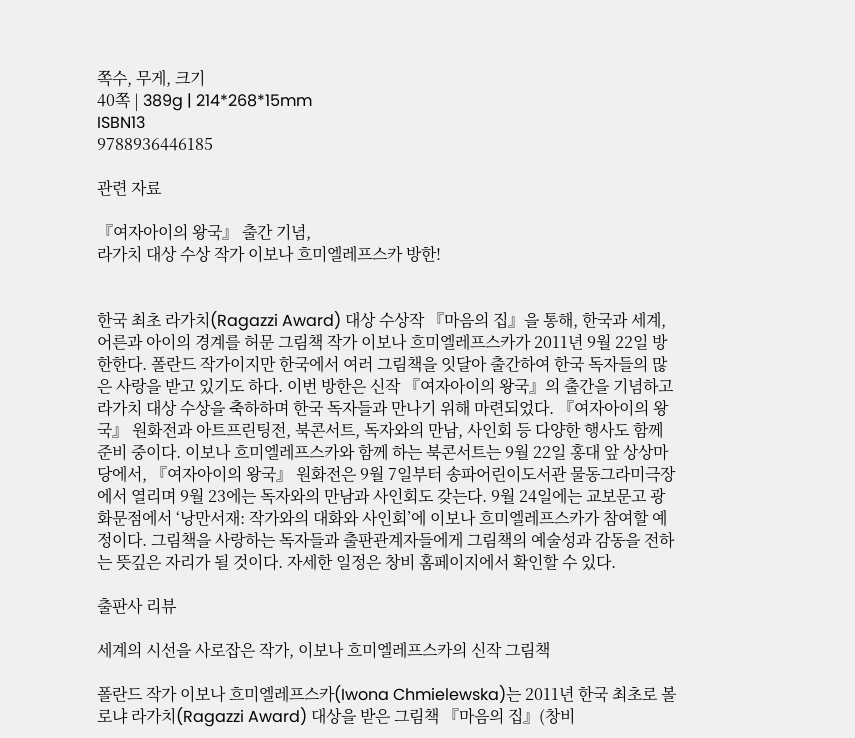쪽수, 무게, 크기
40쪽 | 389g | 214*268*15mm
ISBN13
9788936446185

관련 자료

『여자아이의 왕국』 출간 기념,
라가치 대상 수상 작가 이보나 흐미엘레프스카 방한!


한국 최초 라가치(Ragazzi Award) 대상 수상작 『마음의 집』을 통해, 한국과 세계, 어른과 아이의 경계를 허문 그림책 작가 이보나 흐미엘레프스카가 2011년 9월 22일 방한한다. 폴란드 작가이지만 한국에서 여러 그림책을 잇달아 출간하여 한국 독자들의 많은 사랑을 받고 있기도 하다. 이번 방한은 신작 『여자아이의 왕국』의 출간을 기념하고 라가치 대상 수상을 축하하며 한국 독자들과 만나기 위해 마련되었다. 『여자아이의 왕국』 원화전과 아트프린팅전, 북콘서트, 독자와의 만남, 사인회 등 다양한 행사도 함께 준비 중이다. 이보나 흐미엘레프스카와 함께 하는 북콘서트는 9월 22일 홍대 앞 상상마당에서, 『여자아이의 왕국』 원화전은 9월 7일부터 송파어린이도서관 물동그라미극장에서 열리며 9월 23에는 독자와의 만남과 사인회도 갖는다. 9월 24일에는 교보문고 광화문점에서 ‘낭만서재: 작가와의 대화와 사인회’에 이보나 흐미엘레프스카가 참여할 예정이다. 그림책을 사랑하는 독자들과 출판관계자들에게 그림책의 예술성과 감동을 전하는 뜻깊은 자리가 될 것이다. 자세한 일정은 창비 홈페이지에서 확인할 수 있다.

출판사 리뷰

세계의 시선을 사로잡은 작가, 이보나 흐미엘레프스카의 신작 그림책

폴란드 작가 이보나 흐미엘레프스카(Iwona Chmielewska)는 2011년 한국 최초로 볼로냐 라가치(Ragazzi Award) 대상을 받은 그림책 『마음의 집』(창비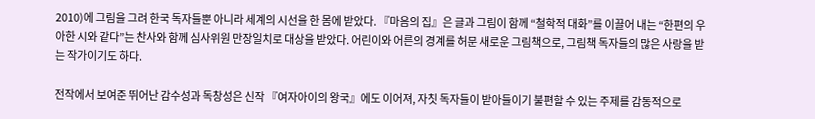2010)에 그림을 그려 한국 독자들뿐 아니라 세계의 시선을 한 몸에 받았다. 『마음의 집』은 글과 그림이 함께 “철학적 대화”를 이끌어 내는 “한편의 우아한 시와 같다”는 찬사와 함께 심사위원 만장일치로 대상을 받았다. 어린이와 어른의 경계를 허문 새로운 그림책으로, 그림책 독자들의 많은 사랑을 받는 작가이기도 하다.

전작에서 보여준 뛰어난 감수성과 독창성은 신작 『여자아이의 왕국』에도 이어져, 자칫 독자들이 받아들이기 불편할 수 있는 주제를 감동적으로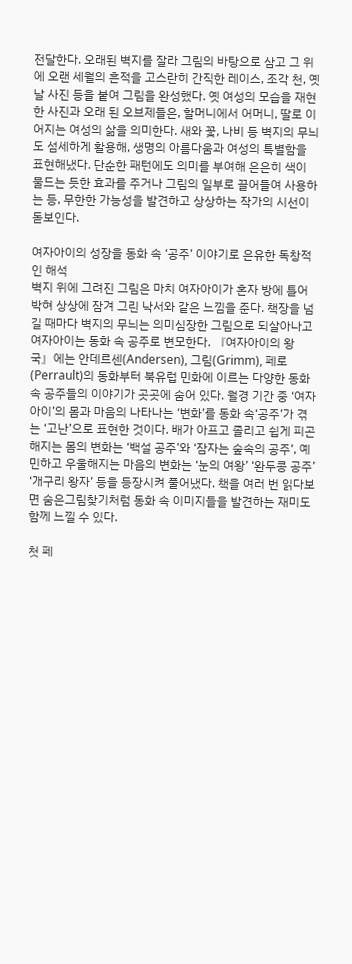전달한다. 오래된 벽지를 잘라 그림의 바탕으로 삼고 그 위에 오랜 세월의 흔적을 고스란히 간직한 레이스, 조각 천, 옛날 사진 등을 붙여 그림을 완성했다. 옛 여성의 모습을 재현한 사진과 오래 된 오브제들은, 할머니에서 어머니, 딸로 이어지는 여성의 삶을 의미한다. 새와 꽃, 나비 등 벽지의 무늬도 섬세하게 활용해, 생명의 아름다움과 여성의 특별함을 표현해냈다. 단순한 패턴에도 의미를 부여해 은은히 색이 물드는 듯한 효과를 주거나 그림의 일부로 끌어들여 사용하는 등, 무한한 가능성을 발견하고 상상하는 작가의 시선이 돋보인다.

여자아이의 성장을 동화 속 ‘공주’ 이야기로 은유한 독창적인 해석
벽지 위에 그려진 그림은 마치 여자아이가 혼자 방에 틀어박혀 상상에 잠겨 그린 낙서와 같은 느낌을 준다. 책장을 넘길 때마다 벽지의 무늬는 의미심장한 그림으로 되살아나고 여자아이는 동화 속 공주로 변모한다. 『여자아이의 왕국』에는 안데르센(Andersen), 그림(Grimm), 페로(Perrault)의 동화부터 북유럽 민화에 이르는 다양한 동화 속 공주들의 이야기가 곳곳에 숨어 있다. 월경 기간 중 ‘여자아이’의 몸과 마음의 나타나는 ‘변화’를 동화 속‘공주’가 겪는 ‘고난’으로 표현한 것이다. 배가 아프고 졸리고 쉽게 피곤해지는 몸의 변화는 ‘백설 공주’와 ‘잠자는 숲속의 공주’, 예민하고 우울해지는 마음의 변화는 ‘눈의 여왕’ ‘완두콩 공주’ ‘개구리 왕자’ 등을 등장시켜 풀어냈다. 책을 여러 번 읽다보면 숨은그림찾기처럼 동화 속 이미지들을 발견하는 재미도 함께 느낄 수 있다.

첫 페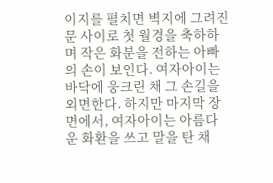이지를 펼치면 벽지에 그려진 문 사이로 첫 월경을 축하하며 작은 화분을 전하는 아빠의 손이 보인다. 여자아이는 바닥에 웅크린 채 그 손길을 외면한다. 하지만 마지막 장면에서, 여자아이는 아름다운 화환을 쓰고 말을 탄 채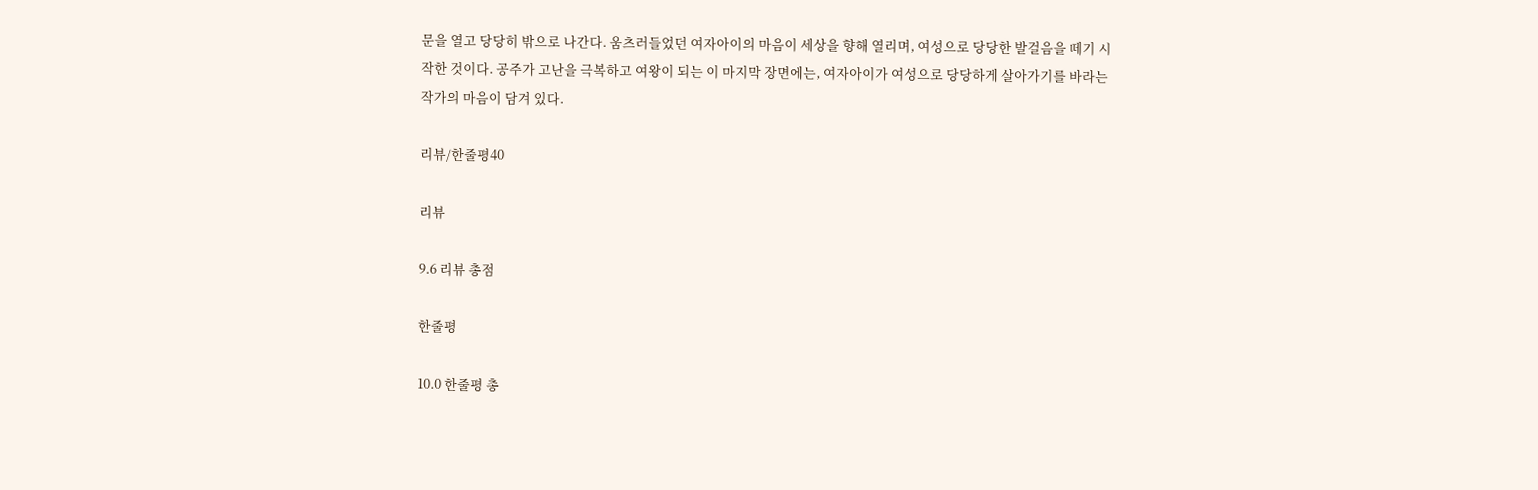문을 열고 당당히 밖으로 나간다. 움츠러들었던 여자아이의 마음이 세상을 향해 열리며, 여성으로 당당한 발걸음을 떼기 시작한 것이다. 공주가 고난을 극복하고 여왕이 되는 이 마지막 장면에는, 여자아이가 여성으로 당당하게 살아가기를 바라는 작가의 마음이 담겨 있다.

리뷰/한줄평40

리뷰

9.6 리뷰 총점

한줄평

10.0 한줄평 총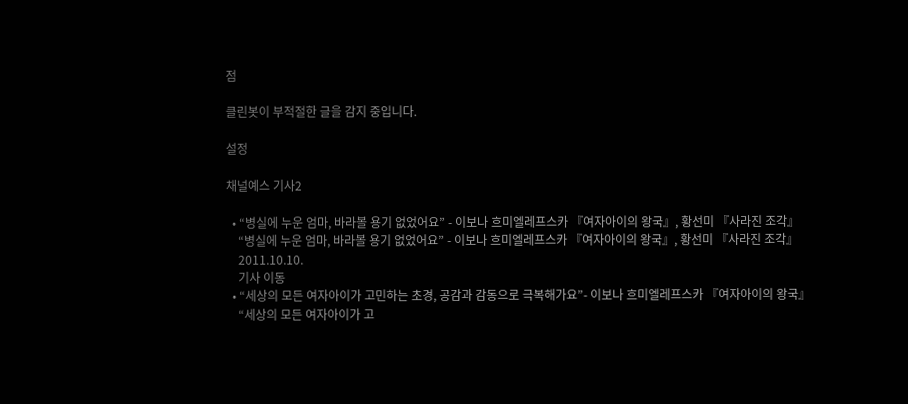점

클린봇이 부적절한 글을 감지 중입니다.

설정

채널예스 기사2

  • “병실에 누운 엄마, 바라볼 용기 없었어요” - 이보나 흐미엘레프스카 『여자아이의 왕국』, 황선미 『사라진 조각』
    “병실에 누운 엄마, 바라볼 용기 없었어요” - 이보나 흐미엘레프스카 『여자아이의 왕국』, 황선미 『사라진 조각』
    2011.10.10.
    기사 이동
  • “세상의 모든 여자아이가 고민하는 초경, 공감과 감동으로 극복해가요”- 이보나 흐미엘레프스카 『여자아이의 왕국』
    “세상의 모든 여자아이가 고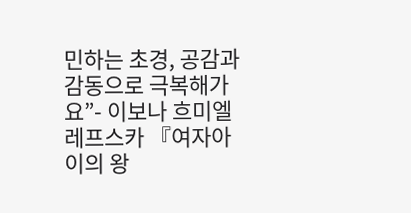민하는 초경, 공감과 감동으로 극복해가요”- 이보나 흐미엘레프스카 『여자아이의 왕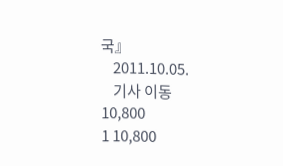국』
    2011.10.05.
    기사 이동
10,800
1 10,800